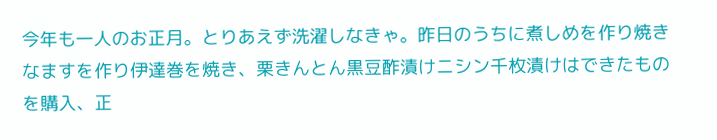今年も一人のお正月。とりあえず洗濯しなきゃ。昨日のうちに煮しめを作り焼きなますを作り伊達巻を焼き、栗きんとん黒豆酢漬けニシン千枚漬けはできたものを購入、正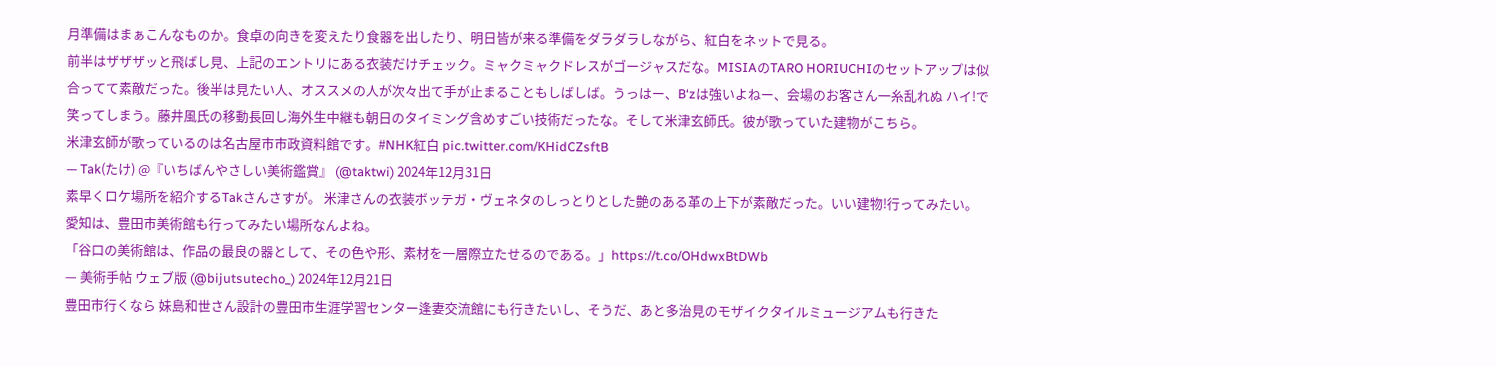月準備はまぁこんなものか。食卓の向きを変えたり食器を出したり、明日皆が来る準備をダラダラしながら、紅白をネットで見る。
前半はザザザッと飛ばし見、上記のエントリにある衣装だけチェック。ミャクミャクドレスがゴージャスだな。MISIAのTARO HORIUCHIのセットアップは似合ってて素敵だった。後半は見たい人、オススメの人が次々出て手が止まることもしばしば。うっはー、B‘zは強いよねー、会場のお客さん一糸乱れぬ ハイ!で笑ってしまう。藤井風氏の移動長回し海外生中継も朝日のタイミング含めすごい技術だったな。そして米津玄師氏。彼が歌っていた建物がこちら。
米津玄師が歌っているのは名古屋市市政資料館です。#NHK紅白 pic.twitter.com/KHidCZsftB
— Tak(たけ) @『いちばんやさしい美術鑑賞』 (@taktwi) 2024年12月31日
素早くロケ場所を紹介するTakさんさすが。 米津さんの衣装ボッテガ・ヴェネタのしっとりとした艶のある革の上下が素敵だった。いい建物!行ってみたい。愛知は、豊田市美術館も行ってみたい場所なんよね。
「谷口の美術館は、作品の最良の器として、その色や形、素材を一層際立たせるのである。」https://t.co/OHdwxBtDWb
— 美術手帖 ウェブ版 (@bijutsutecho_) 2024年12月21日
豊田市行くなら 妹島和世さん設計の豊田市生涯学習センター逢妻交流館にも行きたいし、そうだ、あと多治見のモザイクタイルミュージアムも行きた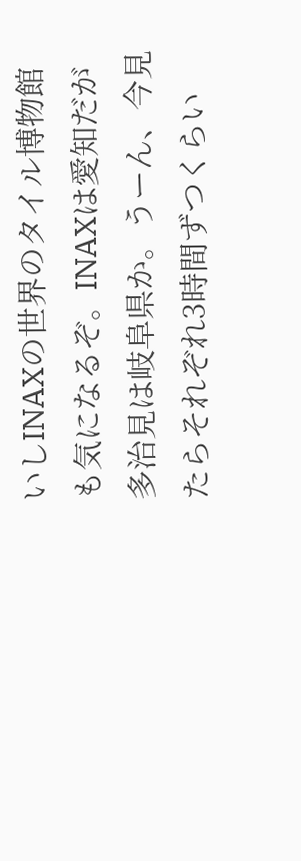いしINAXの世界のタイル博物館も気になるぞ。INAXは愛知だが多治見は岐阜県か。うーん、今見たらそれぞれ3時間ずつくらい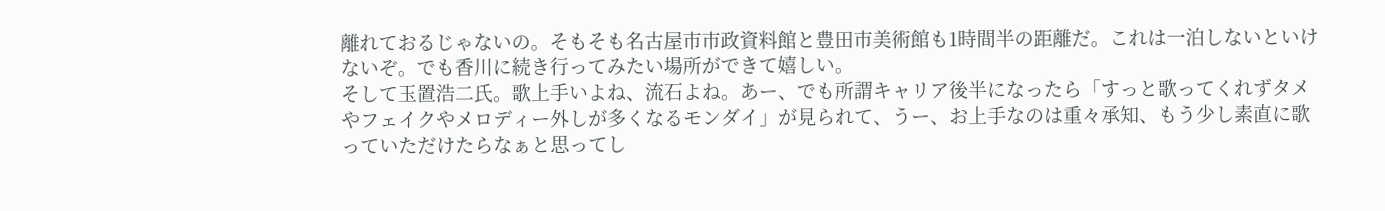離れておるじゃないの。そもそも名古屋市市政資料館と豊田市美術館も1時間半の距離だ。これは一泊しないといけないぞ。でも香川に続き行ってみたい場所ができて嬉しい。
そして玉置浩二氏。歌上手いよね、流石よね。あー、でも所謂キャリア後半になったら「すっと歌ってくれずタメやフェイクやメロディー外しが多くなるモンダイ」が見られて、うー、お上手なのは重々承知、もう少し素直に歌っていただけたらなぁと思ってし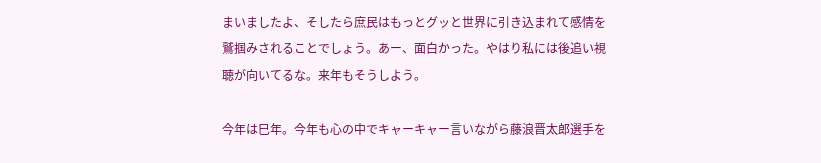まいましたよ、そしたら庶民はもっとグッと世界に引き込まれて感情を鷲掴みされることでしょう。あー、面白かった。やはり私には後追い視聴が向いてるな。来年もそうしよう。

今年は巳年。今年も心の中でキャーキャー言いながら藤浪晋太郎選手を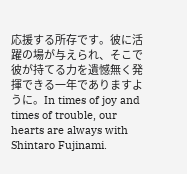応援する所存です。彼に活躍の場が与えられ、そこで彼が持てる力を遺憾無く発揮できる一年でありますように。In times of joy and times of trouble, our hearts are always with Shintaro Fujinami.